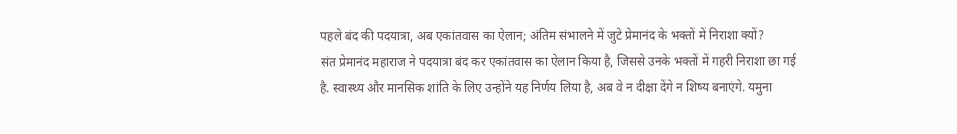पहले बंद की पदयात्रा, अब एकांतवास का ऐलान; अंतिम संभालने में जुटे प्रेमानंद के भक्तों में निराशा क्यों?
संत प्रेमानंद महाराज ने पदयात्रा बंद कर एकांतवास का ऐलान किया है, जिससे उनके भक्तों में गहरी निराशा छा गई है. स्वास्थ्य और मानसिक शांति के लिए उन्होंने यह निर्णय लिया है, अब वे न दीक्षा देंगे न शिष्य बनाएंगे. यमुना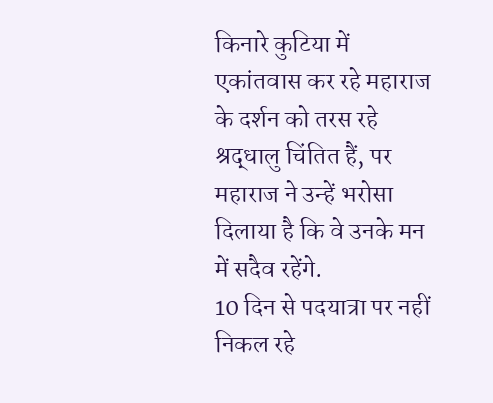किनारे कुटिया में एकांतवास कर रहे महाराज के दर्शन को तरस रहे श्रद्धालु चिंतित हैं, पर महाराज ने उन्हें भरोसा दिलाया है कि वे उनके मन में सदैव रहेंगे.
10 दिन से पदयात्रा पर नहीं निकल रहे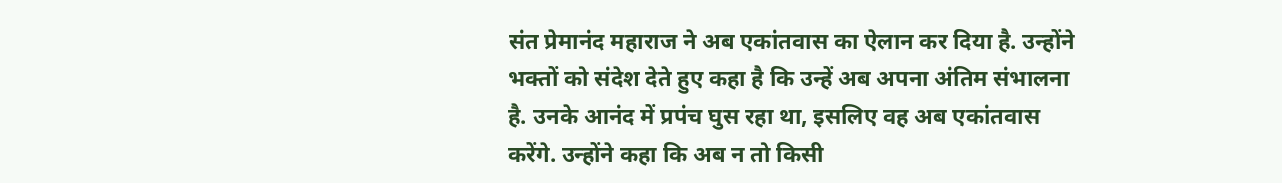संत प्रेमानंद महाराज ने अब एकांतवास का ऐलान कर दिया है. उन्होंने भक्तों को संदेश देते हुए कहा है कि उन्हें अब अपना अंतिम संभालना है. उनके आनंद में प्रपंच घुस रहा था, इसलिए वह अब एकांतवास करेंगे. उन्होंने कहा कि अब न तो किसी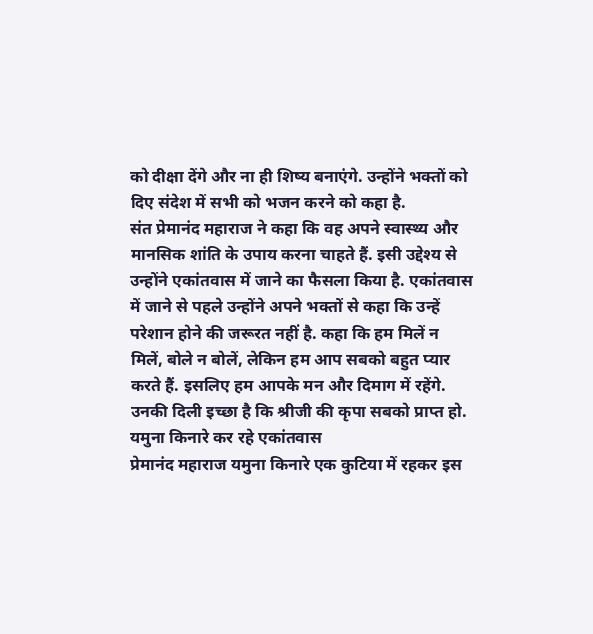को दीक्षा देंगे और ना ही शिष्य बनाएंगे. उन्होंने भक्तों को दिए संदेश में सभी को भजन करने को कहा है.
संत प्रेमानंद महाराज ने कहा कि वह अपने स्वास्थ्य और मानसिक शांति के उपाय करना चाहते हैं. इसी उद्देश्य से उन्होंने एकांतवास में जाने का फैसला किया है. एकांतवास में जाने से पहले उन्होंने अपने भक्तों से कहा कि उन्हें परेशान होने की जरूरत नहीं है. कहा कि हम मिलें न मिलें, बोले न बोलें, लेकिन हम आप सबको बहुत प्यार करते हैं. इसलिए हम आपके मन और दिमाग में रहेंगे. उनकी दिली इच्छा है कि श्रीजी की कृपा सबको प्राप्त हो.
यमुना किनारे कर रहे एकांतवास
प्रेमानंद महाराज यमुना किनारे एक कुटिया में रहकर इस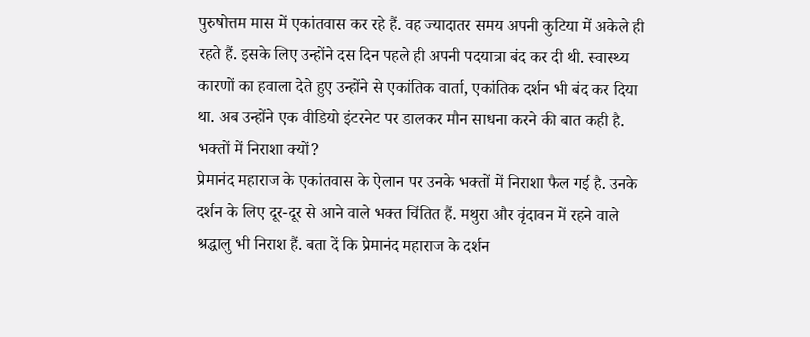पुरुषोत्तम मास में एकांतवास कर रहे हैं. वह ज्यादातर समय अपनी कुटिया में अकेले ही रहते हैं. इसके लिए उन्होंने दस दिन पहले ही अपनी पदयात्रा बंद कर दी थी. स्वास्थ्य कारणों का हवाला देते हुए उन्होंने से एकांतिक वार्ता, एकांतिक दर्शन भी बंद कर दिया था. अब उन्होंने एक वीडियो इंटरनेट पर डालकर मौन साधना करने की बात कही है.
भक्तों में निराशा क्यों?
प्रेमानंद महाराज के एकांतवास के ऐलान पर उनके भक्तों में निराशा फैल गई है. उनके दर्शन के लिए दूर-दूर से आने वाले भक्त चिंतित हैं. मथुरा और वृंदावन में रहने वाले श्रद्धालु भी निराश हैं. बता दें कि प्रेमानंद महाराज के दर्शन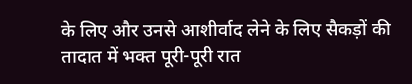के लिए और उनसे आशीर्वाद लेने के लिए सैकड़ों की तादात में भक्त पूरी-पूरी रात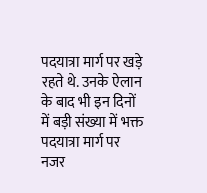पदयात्रा मार्ग पर खड़े रहते थे. उनके ऐलान के बाद भी इन दिनों में बड़ी संख्या में भक्त पदयात्रा मार्ग पर नजर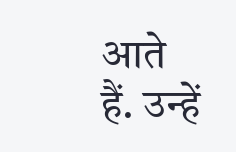आते हैं. उन्हें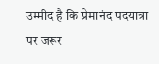उम्मीद है कि प्रेमानंद पदयात्रा पर जरूर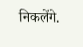निकलेंगे.